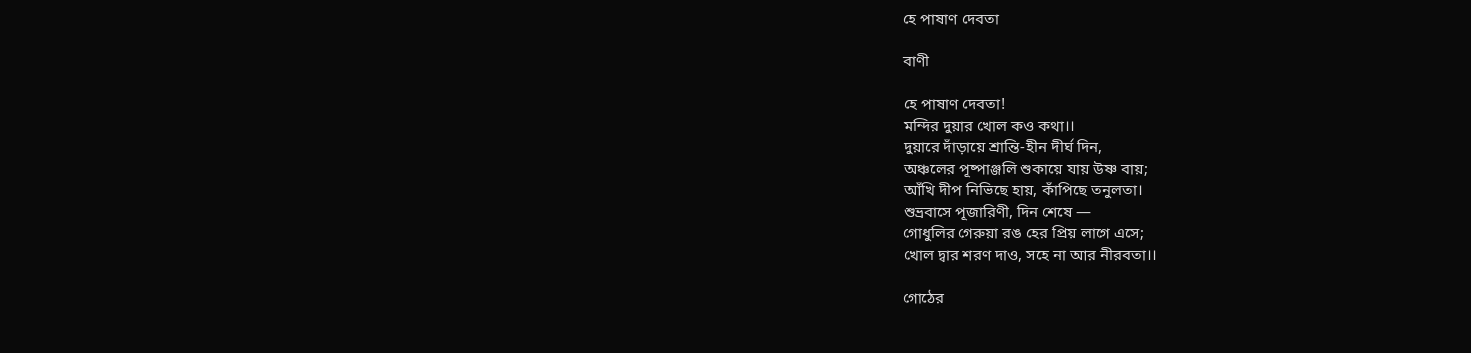হে পাষাণ দেবতা

বাণী

হে পাষাণ দেবতা!
মন্দির দুয়ার খোল কও কথা।।
দুয়ারে দাঁড়ায়ে শ্রান্তি-হীন দীর্ঘ দিন,
অঞ্চলের পূষ্পাঞ্জলি শুকায়ে যায় উষ্ণ বায়;
আঁখি দীপ নিভিছে হায়, কাঁপিছে তনুলতা।
শুভ্রবাসে পূজারিণী, দিন শেষে —
গোধুলির গেরুয়া রঙ হের প্রিয় লাগে এসে;
খোল দ্বার শরণ দাও, সহে না আর নীরবতা।।

গোঠের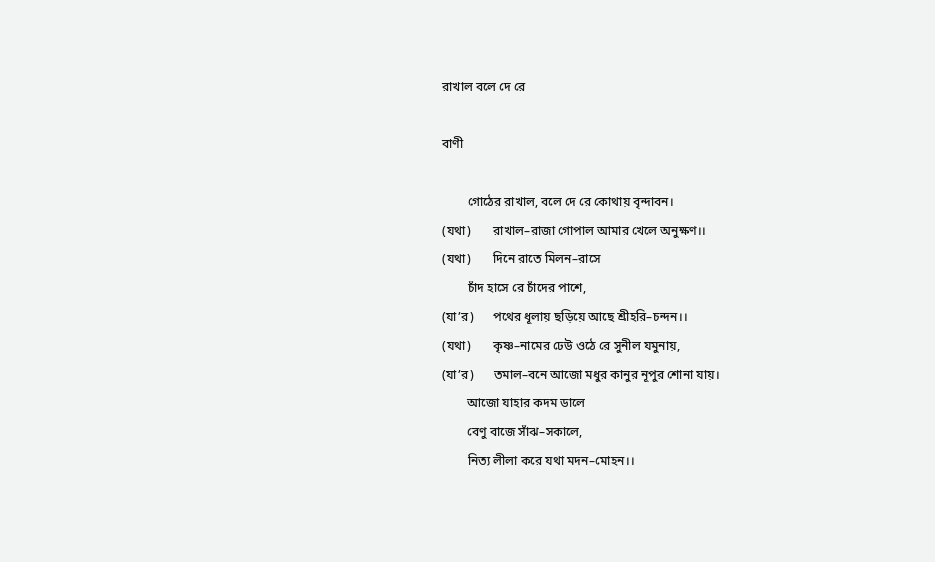রাখাল বলে দে রে

বাণী

        গোঠের রাখাল, বলে দে রে কোথায় বৃন্দাবন।
(যথা)       রাখাল–রাজা গোপাল আমার খেলে অনুক্ষণ।।
(যথা)       দিনে রাতে মিলন–রাসে
        চাঁদ হাসে রে চাঁদের পাশে,
(যা’র)      পথের ধূলায় ছড়িয়ে আছে শ্রীহরি–চন্দন।।
(যথা)       কৃষ্ণ–নামের ঢেউ ওঠে রে সুনীল যমুনায়,
(যা’র)      তমাল–বনে আজো মধুর কানুর নূপুর শোনা যায়।
        আজো যাহার কদম ডালে
        বেণু বাজে সাঁঝ–সকালে,
        নিত্য লীলা করে যথা মদন–মোহন।।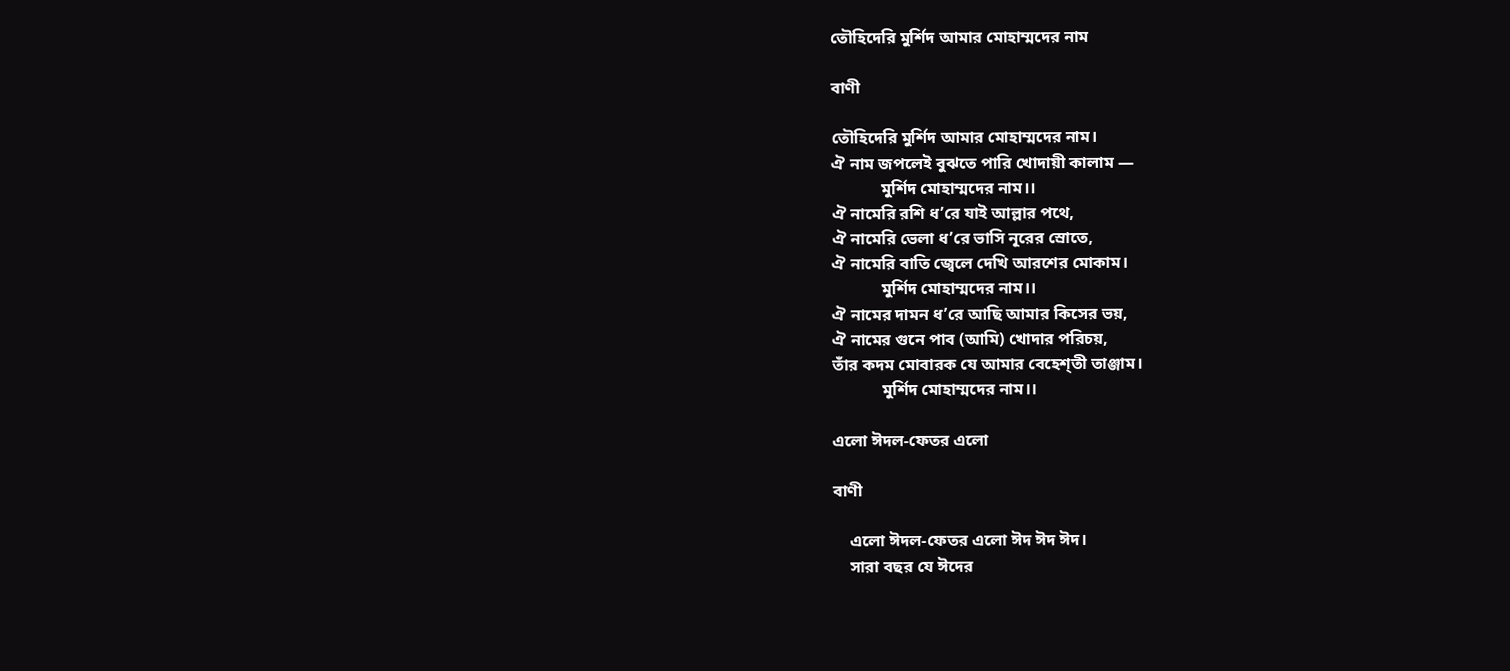তৌহিদেরি মুর্শিদ আমার মোহাম্মদের নাম

বাণী

তৌহিদেরি মুর্শিদ আমার মোহাম্মদের নাম।
ঐ নাম জপলেই বুঝতে পারি খোদায়ী কালাম —
            মুর্শিদ মোহাম্মদের নাম।।
ঐ নামেরি রশি ধ’রে যাই আল্লার পথে,
ঐ নামেরি ভেলা ধ’রে ভাসি নূরের স্রোতে,
ঐ নামেরি বাতি জ্বেলে দেখি আরশের মোকাম।
            মুর্শিদ মোহাম্মদের নাম।।
ঐ নামের দামন ধ’রে আছি আমার কিসের ভয়,
ঐ নামের গুনে পাব (আমি) খোদার পরিচয়,
তাঁর কদম মোবারক যে আমার বেহেশ্‌তী তাঞ্জাম।
            মুর্শিদ মোহাম্মদের নাম।।

এলো ঈদল-ফেতর এলো

বাণী

    এলো ঈদল-ফেতর এলো ঈদ ঈদ ঈদ।
    সারা বছর যে ঈদের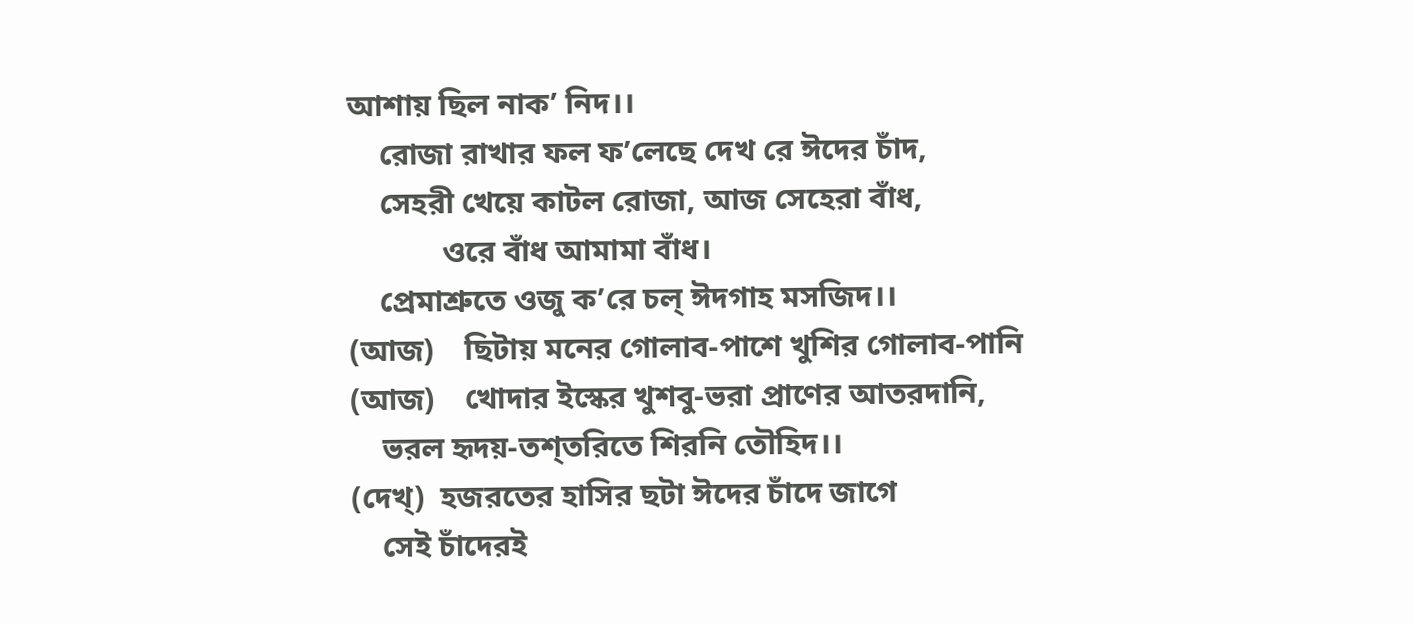আশায় ছিল নাক’ নিদ।।
    রোজা রাখার ফল ফ’লেছে দেখ রে ঈদের চাঁদ,
    সেহরী খেয়ে কাটল রোজা, আজ সেহেরা বাঁধ,
            ওরে বাঁধ আমামা বাঁধ।
    প্রেমাশ্রুতে ওজু ক’রে চল্ ঈদগাহ মসজিদ।।
(আজ)    ছিটায় মনের গোলাব-পাশে খুশির গোলাব-পানি
(আজ)    খোদার ইস্কের খুশবু-ভরা প্রাণের আতরদানি,
    ভরল হৃদয়-তশ্‌তরিতে শিরনি তৌহিদ।।
(দেখ্)  হজরতের হাসির ছটা ঈদের চাঁদে জাগে
    সেই চাঁদেরই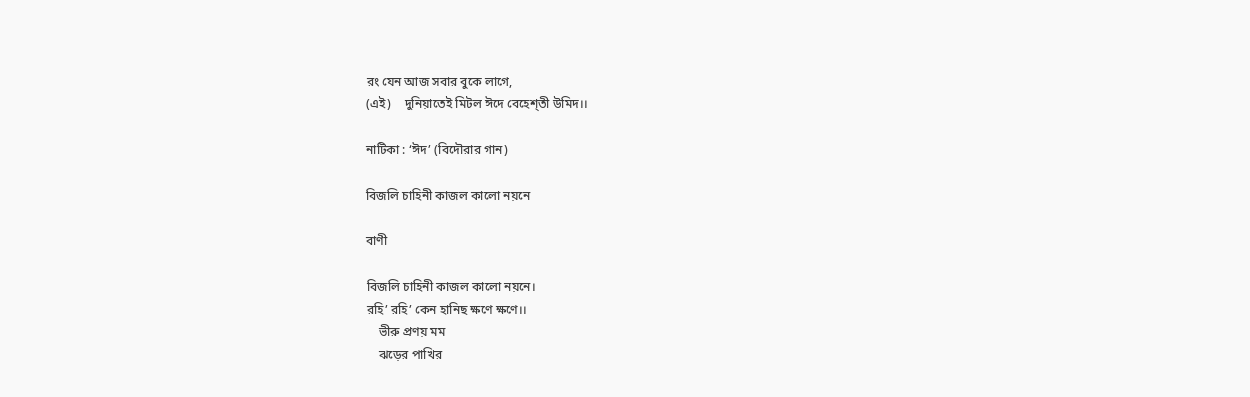রং যেন আজ সবার বুকে লাগে,
(এই)    দুনিয়াতেই মিটল ঈদে বেহেশ্‌তী উমিদ।।

নাটিকা : ‘ঈদ’ (বিদৌরার গান)

বিজলি চাহিনী কাজল কালো নয়নে

বাণী

বিজলি চাহিনী কাজল কালো নয়নে।
রহি’ রহি’ কেন হানিছ ক্ষণে ক্ষণে।।
    ভীরু প্রণয় মম
    ঝড়ের পাখির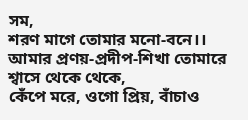সম,
শরণ মাগে তোমার মনো-বনে।।
আমার প্রণয়-প্রদীপ-শিখা তোমারে শ্বাসে থেকে থেকে,
কেঁপে মরে, ওগো প্রিয়, বাঁচাও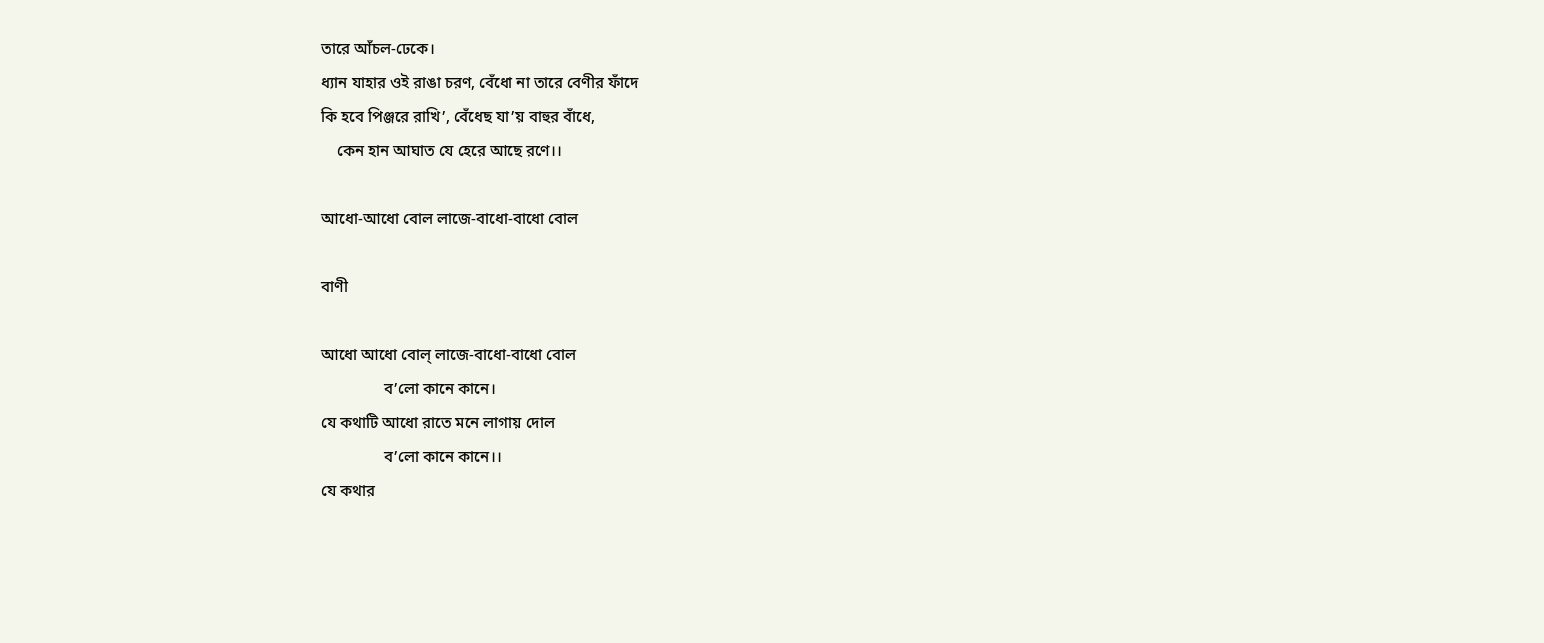তারে আঁচল-ঢেকে।
ধ্যান যাহার ওই রাঙা চরণ, বেঁধো না তারে বেণীর ফাঁদে
কি হবে পিঞ্জরে রাখি’, বেঁধেছ যা’য় বাহুর বাঁধে,
    কেন হান আঘাত যে হেরে আছে রণে।।

আধো-আধো বোল লাজে-বাধো-বাধো বোল

বাণী

আধো আধো বোল্ লাজে-বাধো-বাধো বোল
                ব’লো কানে কানে।
যে কথাটি আধো রাতে মনে লাগায় দোল
                ব’লো কানে কানে।।
যে কথার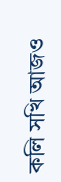কলি সখি আজও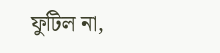ফুটিল না,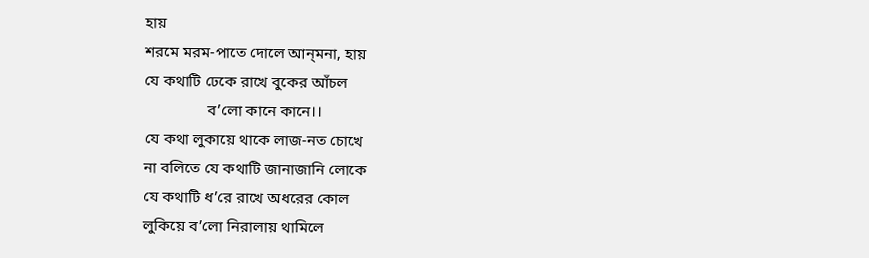হায়
শরমে মরম-পাতে দোলে আন্‌মনা, হায়
যে কথাটি ঢেকে রাখে বুকের আঁচল
                ব’লো কানে কানে।।
যে কথা লুকায়ে থাকে লাজ-নত চোখে
না বলিতে যে কথাটি জানাজানি লোকে
যে কথাটি ধ’রে রাখে অধরের কোল
লুকিয়ে ব’লো নিরালায় থামিলে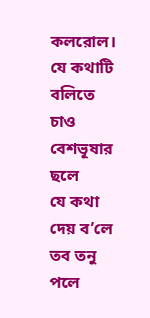কলরোল।
যে কথাটি বলিতে চাও বেশভূষার ছলে
যে কথা দেয় ব’লে তব তনু পলে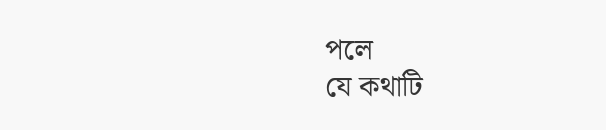পলে
যে কথাটি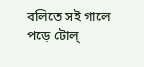বলিতে সই গালে পড়ে টোল্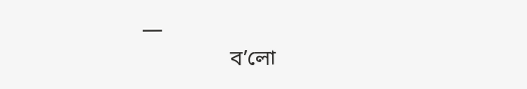—
                ব’লো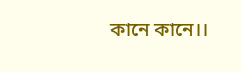কানে কানে।।